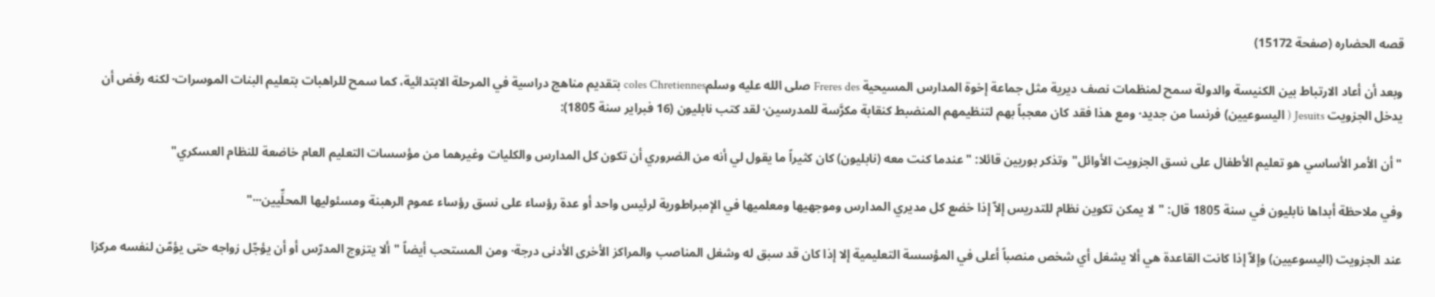قصه الحضاره (صفحة 15172)

وبعد أن أعاد الارتباط بين الكنيسة والدولة سمح لمنظمات نصف ديرية مثل جماعة إخوة المدارس المسيحية Freres des صلى الله عليه وسلمcoles Chretiennes بتقديم مناهج دراسية في المرحلة الابتدائية، كما سمح للراهبات بتعليم البنات الموسرات· لكنه رفض أن يدخل الجزويت Jesuits ( اليسوعيين) فرنسا من جديد· ومع هذا فقد كان معجباً بهم لتنظيمهم المنضبط كنقابة مكرَّسة للمدرسين· لقد كتب نابليون (16 فبراير سنة 1805):

"أن الأمر الأساسي هو تعليم الأطفال على نسق الجزويت الأوائل" وتذكر بوريين قائلا: "عندما كنت معه (نابليون) كان كثيراً ما يقول لي أنه من الضروري أن تكون كل المدارس والكليات وغيرهما من مؤسسات التعليم العام خاضعة للنظام العسكري"

وفي ملاحظة أبداها نابليون في سنة 1805 قال: "لا يمكن تكوين نظام للتدريس إلاّ إذا خضع كل مديري المدارس وموجهيها ومعلميها في الإمبراطورية لرئيس واحد أو عدة رؤساء على نسق رؤساء عموم الرهبنة ومسئوليها المحلِّيين···"

عند الجزويت (اليسوعيين) وإلاّ إذا كانت القاعدة هي ألا يشغل أي شخص منصباً أعلى في المؤسسة التعليمية إلا إذا كان قد سبق له وشغل المناصب والمراكز الأخرى الأدنى درجة· ومن المستحب أيضاً "ألا يتزوج المدرّس أو أن يؤجّل زواجه حتى يؤمّن لنفسه مركزا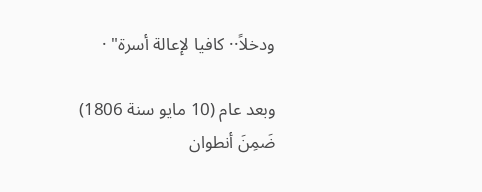ودخلاً·· كافيا لإعالة أسرة" ·

وبعد عام (10 مايو سنة 1806) ضَمِنَ أنطوان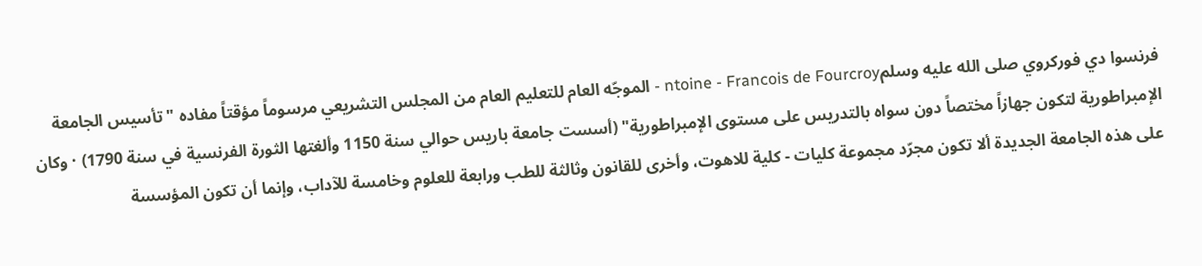فرنسوا دي فوركروي صلى الله عليه وسلمntoine - Francois de Fourcroy - الموجّه العام للتعليم العام من المجلس التشريعي مرسوماً مؤقتاً مفاده "تأسيس الجامعة الإمبراطورية لتكون جهازاً مختصاً دون سواه بالتدريس على مستوى الإمبراطورية" (أسست جامعة باريس حوالي سنة 1150 وألغتها الثورة الفرنسية في سنة 1790) · وكان على هذه الجامعة الجديدة ألا تكون مجرّد مجموعة كليات - كلية للاهوت، وأخرى للقانون وثالثة للطب ورابعة للعلوم وخامسة للآداب، وإنما أن تكون المؤسسة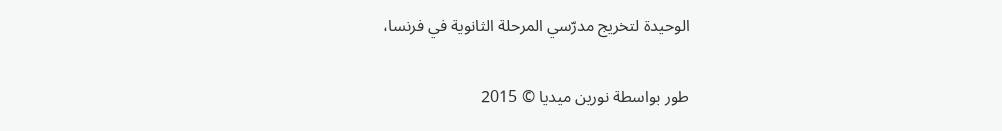الوحيدة لتخريج مدرّسي المرحلة الثانوية في فرنسا،

طور بواسطة نورين ميديا © 2015